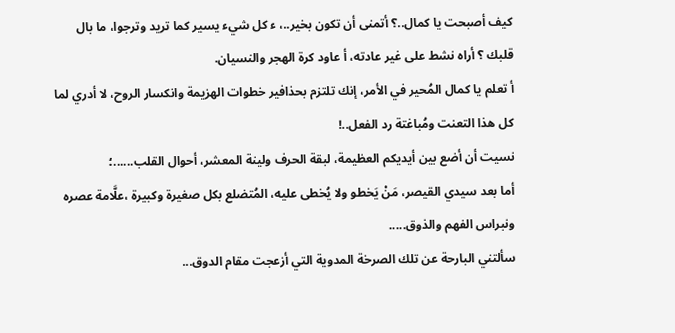كيف أصبحت يا كمال..؟ أتمنى أن تكون بخير..، ء كل شيء يسير كما تريد وترجوا، ما بال قلبك ؟ أراه نشط على غير عادته، أ عاود كرة الهجر والنسيان.
أ تعلم يا كمال المُحير في الأمر، إنك تلتزم بحذافير خطوات الهزيمة وانكسار الروح، لا أدري لما كل هذا التعنت ومُباغتة رد الفعل..!
نسيت أن أضع بين أيديكم العظيمة، لبقة الحرف ولينة المعشر، أحوال القلب......؛
أما بعد سيدي القيصر، مَنْ يَخطو ولا يُخطى عليه، المُتضلع بكل صغيرة وكبيرة ،علَّامة عصره ونبراس الفهم والذوق.....
سألتني البارحة عن تلك الصرخة المدوية التي أزعجت مقام الدوق...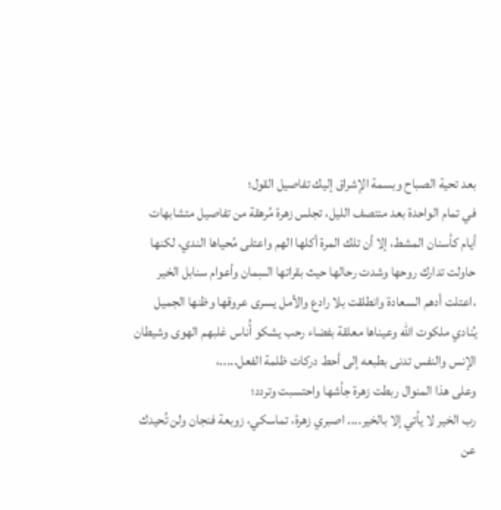بعد تحية الصباح وبسمة الإشراق إليك تفاصيل القول؛
في تمام الواحدة بعد منتصف الليل، تجلس زهرة مُرهقة من تفاصيل متشابهات أيام كأسنان المشط، إلا أن تلك المرة أكلها الهم واعتلى مُحياها الندي، لكنها حاولت تدارك روحها وشدت رحالها حيث بقراتها السِمان وأعوام سنابل الخير ،اعتلت أدهم السعادة وانطلقت بلا رادع والأمل يسرى عروقها وظنها الجميل يُنادي ملكوت الله وعيناها معلقة بفضاء رحب يشكو أُناس غلبهم الهوى وشيطان الإنس والنفس تدنى بطبعه إلى أحط دركات ظلمة الفعل.....،
وعلى هذا المنوال ربطت زهرة جأشها واحتسبت وتردد؛
رب الخير لا يأتي إلا بالخير.... اصبري زهرة، تماسكي، زوبعة فنجان ولن تُحيدك عن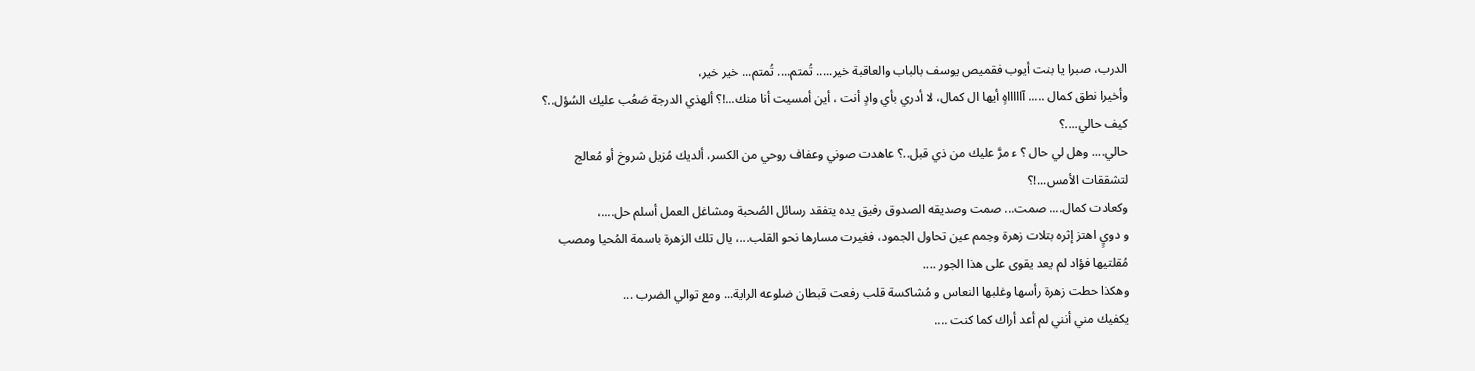الدرب، صبرا يا بنت أيوب فقميص يوسف بالباب والعاقبة خير..... تُمتم.... تُمتم... خير خير،
وأخيرا نطق كمال ..... آاااااهٍ أيها ال كمال، لا أدري بأي وادٍ أنت ، أين أمسيت أنا منك...!؟ ألهذي الدرجة صَعُب عليك السُؤل..؟ كيف حالي....؟
حالي.... وهل لي حال ؟ ء مرَّ عليك من ذي قبل..؟ عاهدت صوني وعفاف روحي من الكسر، ألديك مُزيل شروخ أو مُعالج لتشققات الأمس...!؟
وكعادت كمال.... صمت... صمت وصديقه الصدوق رفيق يده يتفقد رسائل الصُحبة ومشاغل العمل أسلم حل....،
و دويٍ اهتز إثره بتلات زهرة وحِمم عين تحاول الجمود، فغيرت مسارها نحو القلب...، يال تلك الزهرة باسمة المُحيا ومصب مُقلتيها فؤاد لم يعد يقوى على هذا الجور ....
وهكذا حطت زهرة رأسها وغلبها النعاس و مُشاكسة قلب رفعت قبطان ضلوعه الراية... ومع توالي الضرب ...
يكفيك مني أنني لم أعد أراك كما كنت ....